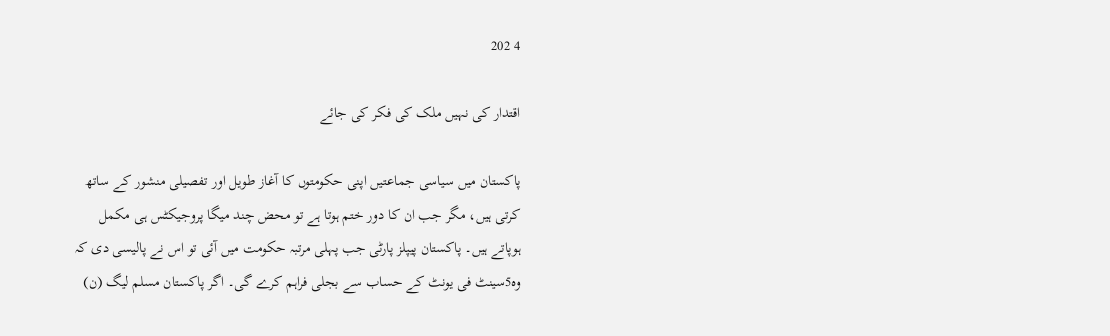4 202

اقتدار کی نہیں ملک کی فکر کی جائے

پاکستان میں سیاسی جماعتیں اپنی حکومتوں کا آغاز طویل اور تفصیلی منشور کے ساتھ کرتی ہیں، مگر جب ان کا دور ختم ہوتا ہے تو محض چند میگا پروجیکٹس ہی مکمل ہوپاتے ہیں۔ پاکستان پیپلز پارٹی جب پہلی مرتبہ حکومت میں آئی تو اس نے پالیسی دی کہ وہ5سینٹ فی یونٹ کے حساب سے بجلی فراہم کرے گی۔ اگر پاکستان مسلم لیگ (ن)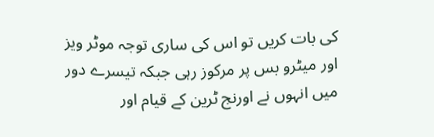کی بات کریں تو اس کی ساری توجہ موٹر ویز اور میٹرو بس پر مرکوز رہی جبکہ تیسرے دور میں انہوں نے اورنج ٹرین کے قیام اور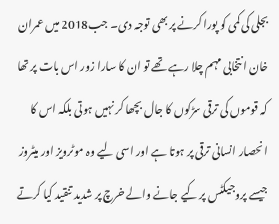بجلی کی کمی کو پورا کرنے پر بھی توجہ دی۔ جب2018 میں عمران خان انتخابی مہم چلا رہے تھے تو ان کا سارا زور اس بات پر تھا کہ قوموں کی ترقی سڑکوں کا جال بچھا کر نہیں ہوتی بلکہ اس کا انحصار انسانی ترقی پر ہوتا ہے اور اسی لیے وہ موٹرویز اور میٹروز جیسے پروجیکٹس پر کیے جانے والے خرچ پر شدید تنقید کیا کرتے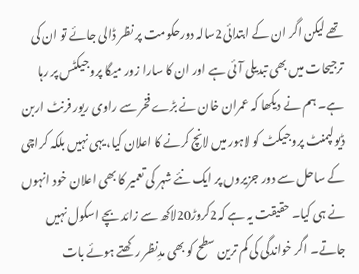تھے لیکن اگر ان کے ابتدائی2سالہ دورحکومت پر نظر ڈالی جائے تو ان کی ترجیحات میں بھی تبدیلی آئی ہے اور ان کا سارا زور میگا پروجیکٹس پر رہا ہے۔ ہم نے دیکھا کہ عمران خان نے بڑے فخر سے راوی ریور فرنٹ اربن ڈیولپمنٹ پروجیکٹ کو لاہور میں لانچ کرنے کا اعلان کیا، یہی نہیں بلکہ کراچی کے ساحل سے دور جزیروں پر ایک نئے شہر کی تعمیر کا بھی اعلان خود انہوں نے ہی کیا۔ حقیقت یہ ہے کہ2کروڑ20لاکھ سے زائد بچے اسکول نہیں جاتے۔ اگر خواندگی کی کم ترین سطح کو بھی مدِنظر رکھتے ہوئے بات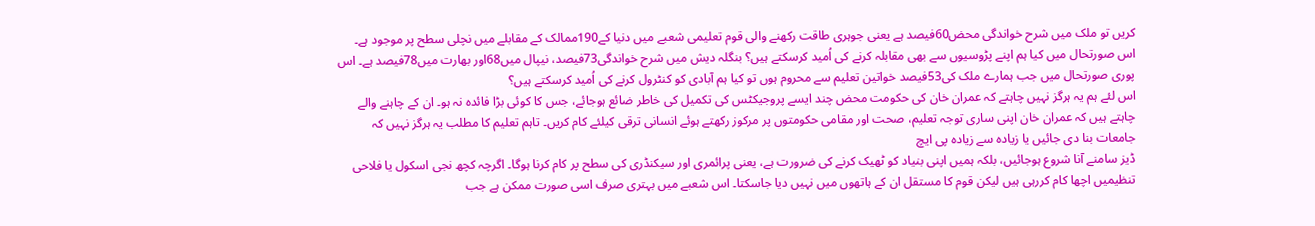کریں تو ملک میں شرح خواندگی محض60فیصد ہے یعنی جوہری طاقت رکھنے والی قوم تعلیمی شعبے میں دنیا کے190ممالک کے مقابلے میں نچلی سطح پر موجود ہے۔ اس صورتحال میں کیا ہم اپنے پڑوسیوں سے بھی مقابلہ کرنے کی اُمید کرسکتے ہیں؟ بنگلہ دیش میں شرح خواندگی73فیصد، نیپال میں68اور بھارت میں78فیصد ہے۔ اس پوری صورتحال میں جب ہمارے ملک کی53فیصد خواتین تعلیم سے محروم ہوں تو کیا ہم آبادی کو کنٹرول کرنے کی اُمید کرسکتے ہیں؟
اس لئے ہم یہ ہرگز نہیں چاہتے کہ عمران خان کی حکومت محض چند ایسے پروجیکٹس کی تکمیل کی خاطر ضائع ہوجائے، جس کا کوئی بڑا فائدہ نہ ہو۔ ان کے چاہنے والے چاہتے ہیں کہ عمران خان اپنی ساری توجہ تعلیم، صحت اور مقامی حکومتوں پر مرکوز رکھتے ہوئے انسانی ترقی کیلئے کام کریں۔ تاہم تعلیم کا مطلب یہ ہرگز نہیں کہ جامعات بنا دی جائیں یا زیادہ سے زیادہ پی ایچ
ڈیز سامنے آنا شروع ہوجائیں، بلکہ ہمیں اپنی بنیاد کو ٹھیک کرنے کی ضرورت ہے، یعنی پرائمری اور سیکنڈری کی سطح پر کام کرنا ہوگا۔ اگرچہ کچھ نجی اسکول یا فلاحی تنظیمیں اچھا کام کررہی ہیں لیکن قوم کا مستقل ان کے ہاتھوں میں نہیں دیا جاسکتا۔ اس شعبے میں بہتری صرف اسی صورت ممکن ہے جب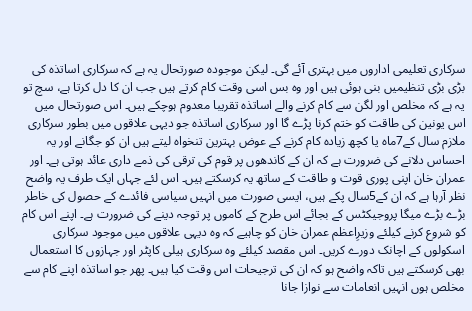سرکاری تعلیمی اداروں میں بہتری آئے گی۔ لیکن موجودہ صورتحال یہ ہے کہ سرکاری اساتذہ کی بڑی بڑی تنظیمیں بنی ہوئی ہیں اور وہ بس اسی وقت کام کرتے ہیں جب ان کا دل کرتا ہے، سچ تو یہ ہے کہ مخلص اور لگن سے کام کرنے والے اساتذہ تقریبا معدوم ہوچکے ہیں۔ اس صورتحال میں اس یونین کی طاقت کو ختم کرنا پڑے گا اور سرکاری اساتذہ جو دیہی علاقوں میں بطور سرکاری ملازم سال کے7ماہ یا کچھ زیادہ کام کرنے کے عوض بہترین تنخواہ لیتے ہیں ان کو جگانے اور یہ احساس دلانے کی ضرورت ہے کہ ان کے کاندھوں پر قوم کی ترقی کی ذمے داری عائد ہوتی ہے۔ اور عمران خان اپنی پوری قوت و طاقت کے ساتھ یہ کرسکتے ہیں۔ اس لئے جہاں ایک طرف یہ واضح نظر آرہا ہے کہ ان کے5سال پکے ہیں، ایسی صورت میں انہیں سیاسی فائدے کے حصول کی خاطر بڑے بڑے میگا پروجیکٹس کے بجائے اس طرح کے کاموں پر توجہ دینے کی ضرورت ہے۔ اپنے اس کام کو شروع کرنے کیلئے وزیرِاعظم عمران خان کو چاہیے کہ وہ دیہی علاقوں میں موجود سرکاری اسکولوں کے اچانک دورے کریں۔ اس مقصد کیلئے وہ سرکاری ہیلی کاپٹر اور جہازوں کا استعمال بھی کرسکتے ہیں تاکہ واضح ہو کہ ان کی ترجیحات اس وقت کیا ہیں۔ پھر جو اساتذہ اپنے کام سے مخلص ہوں انہیں انعامات سے نوازا جانا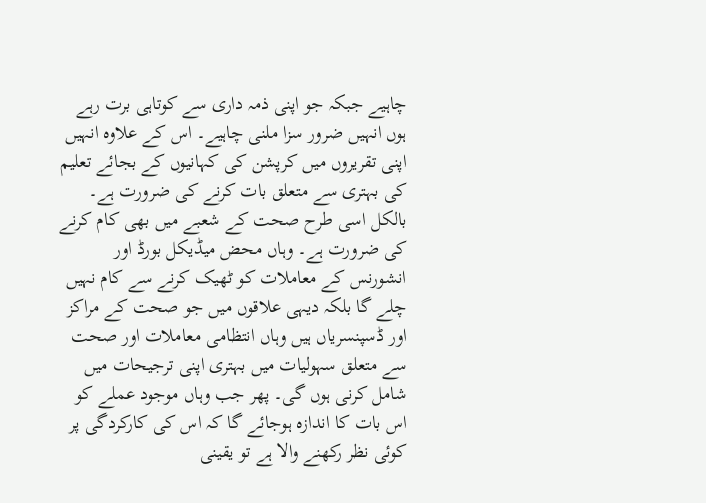چاہیے جبکہ جو اپنی ذمہ داری سے کوتاہی برت رہے ہوں انہیں ضرور سزا ملنی چاہیے۔ اس کے علاوہ انہیں اپنی تقریروں میں کرپشن کی کہانیوں کے بجائے تعلیم کی بہتری سے متعلق بات کرنے کی ضرورت ہے۔ بالکل اسی طرح صحت کے شعبے میں بھی کام کرنے کی ضرورت ہے۔ وہاں محض میڈیکل بورڈ اور انشورنس کے معاملات کو ٹھیک کرنے سے کام نہیں چلے گا بلکہ دیہی علاقوں میں جو صحت کے مراکز اور ڈسپنسریاں ہیں وہاں انتظامی معاملات اور صحت سے متعلق سہولیات میں بہتری اپنی ترجیحات میں شامل کرنی ہوں گی۔ پھر جب وہاں موجود عملے کو اس بات کا اندازہ ہوجائے گا کہ اس کی کارکردگی پر کوئی نظر رکھنے والا ہے تو یقینی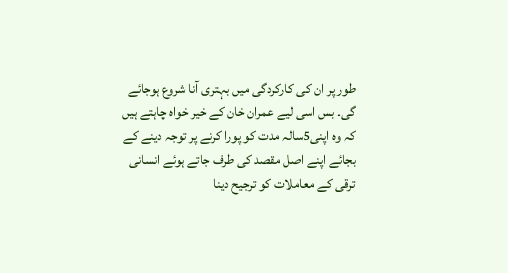طور پر ان کی کارکردگی میں بہتری آنا شروع ہوجائے گی۔ بس اسی لیے عمران خان کے خیر خواہ چاہتے ہیں کہ وہ اپنی5سالہ مدت کو پورا کرنے پر توجہ دینے کے بجائے اپنے اصل مقصد کی طرف جاتے ہوئے انسانی ترقی کے معاملات کو ترجیح دینا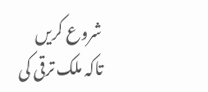شروع کریں تاکہ ملک ترقی کی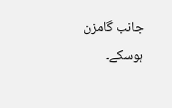جانب گامزن ہوسکے۔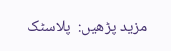مزید پڑھیں:  پلاسٹک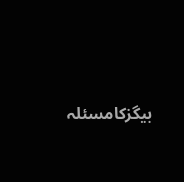بیگزکامسئلہ